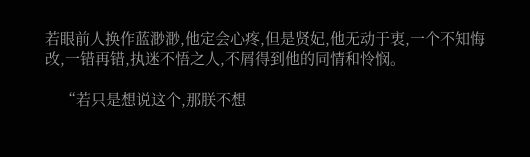若眼前人换作蓝渺渺,他定会心疼,但是贤妃,他无动于衷,一个不知悔改,一错再错,执迷不悟之人,不屑得到他的同情和怜悯。

    “若只是想说这个,那朕不想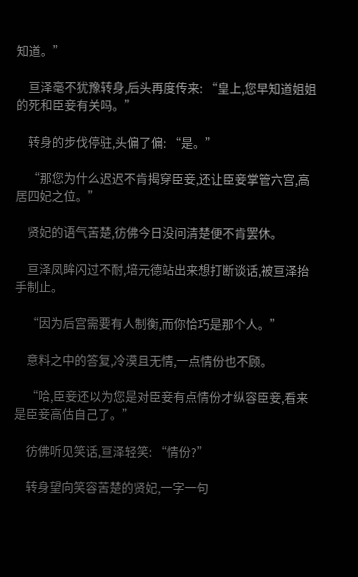知道。”

    亘泽毫不犹豫转身,后头再度传来: “皇上,您早知道姐姐的死和臣妾有关吗。”

    转身的步伐停驻,头偏了偏: “是。”

    “那您为什么迟迟不肯揭穿臣妾,还让臣妾掌管六宫,高居四妃之位。”

    贤妃的语气苦楚,彷佛今日没问清楚便不肯罢休。

    亘泽凤眸闪过不耐,培元德站出来想打断谈话,被亘泽抬手制止。

    “因为后宫需要有人制衡,而你恰巧是那个人。”

    意料之中的答复,冷漠且无情,一点情份也不顾。

    “哈,臣妾还以为您是对臣妾有点情份才纵容臣妾,看来是臣妾高估自己了。”

    彷佛听见笑话,亘泽轻笑: “情份?”

    转身望向笑容苦楚的贤妃,一字一句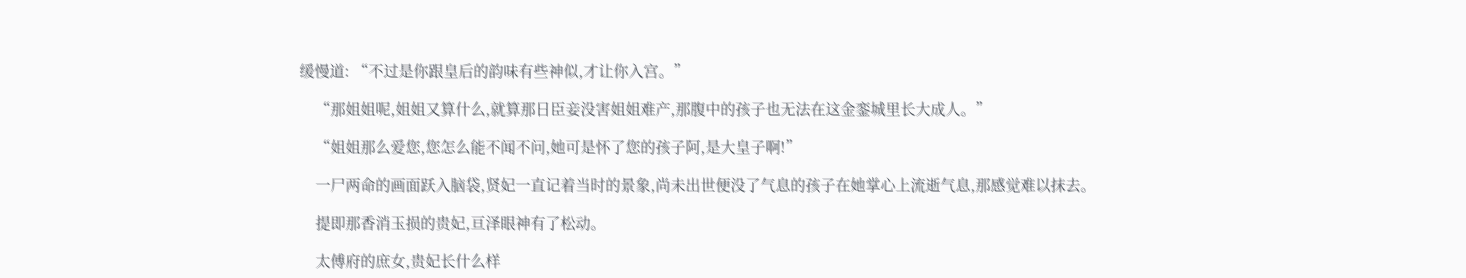缓慢道: “不过是你跟皇后的韵味有些神似,才让你入宫。”

    “那姐姐呢,姐姐又算什么,就算那日臣妾没害姐姐难产,那腹中的孩子也无法在这金銮城里长大成人。”

    “姐姐那么爱您,您怎么能不闻不问,她可是怀了您的孩子阿,是大皇子啊!”

    一尸两命的画面跃入脑袋,贤妃一直记着当时的景象,尚未出世便没了气息的孩子在她掌心上流逝气息,那感觉难以抹去。

    提即那香消玉损的贵妃,亘泽眼神有了松动。

    太傅府的庶女,贵妃长什么样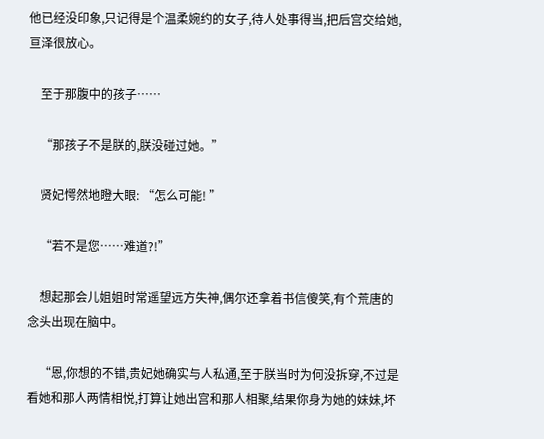他已经没印象,只记得是个温柔婉约的女子,待人处事得当,把后宫交给她,亘泽很放心。

    至于那腹中的孩子……

    “那孩子不是朕的,朕没碰过她。”

    贤妃愕然地瞪大眼: “怎么可能! ”

    “若不是您……难道?!”

    想起那会儿姐姐时常遥望远方失神,偶尔还拿着书信傻笑,有个荒唐的念头出现在脑中。

    “恩,你想的不错,贵妃她确实与人私通,至于朕当时为何没拆穿,不过是看她和那人两情相悦,打算让她出宫和那人相聚,结果你身为她的妹妹,坏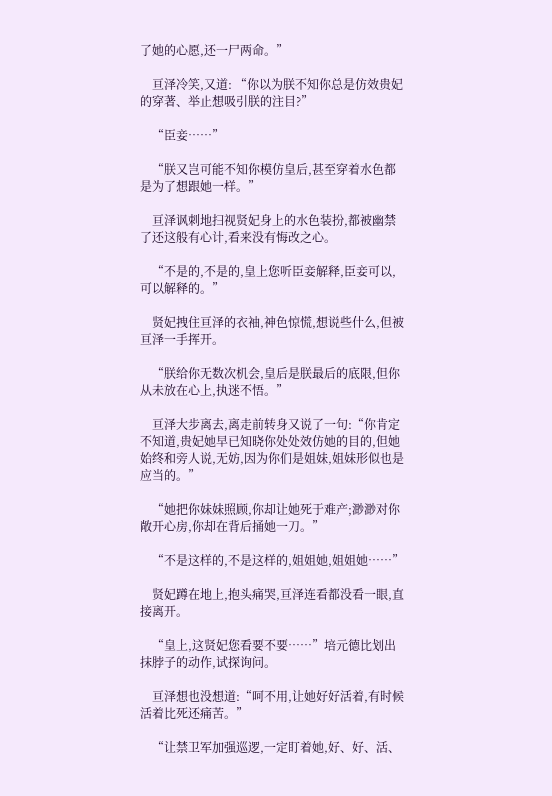了她的心愿,还一尸两命。”

    亘泽冷笑,又道: “你以为朕不知你总是仿效贵妃的穿著、举止想吸引朕的注目?”

    “臣妾……”

    “朕又岂可能不知你模仿皇后,甚至穿着水色都是为了想跟她一样。”

    亘泽讽刺地扫视贤妃身上的水色装扮,都被幽禁了还这般有心计,看来没有悔改之心。

    “不是的,不是的,皇上您听臣妾解释,臣妾可以,可以解释的。”

    贤妃拽住亘泽的衣袖,神色惊慌,想说些什么,但被亘泽一手挥开。

    “朕给你无数次机会,皇后是朕最后的底限,但你从未放在心上,执迷不悟。”

    亘泽大步离去,离走前转身又说了一句:“你肯定不知道,贵妃她早已知晓你处处效仿她的目的,但她始终和旁人说,无妨,因为你们是姐妹,姐妹形似也是应当的。”

    “她把你妹妹照顾,你却让她死于难产;渺渺对你敞开心房,你却在背后捅她一刀。”

    “不是这样的,不是这样的,姐姐她,姐姐她……”

    贤妃蹲在地上,抱头痛哭,亘泽连看都没看一眼,直接离开。

    “皇上,这贤妃您看要不要……”培元德比划出抹脖子的动作,试探询问。

    亘泽想也没想道:“呵不用,让她好好活着,有时候活着比死还痛苦。”

    “让禁卫军加强巡逻,一定盯着她,好、好、活、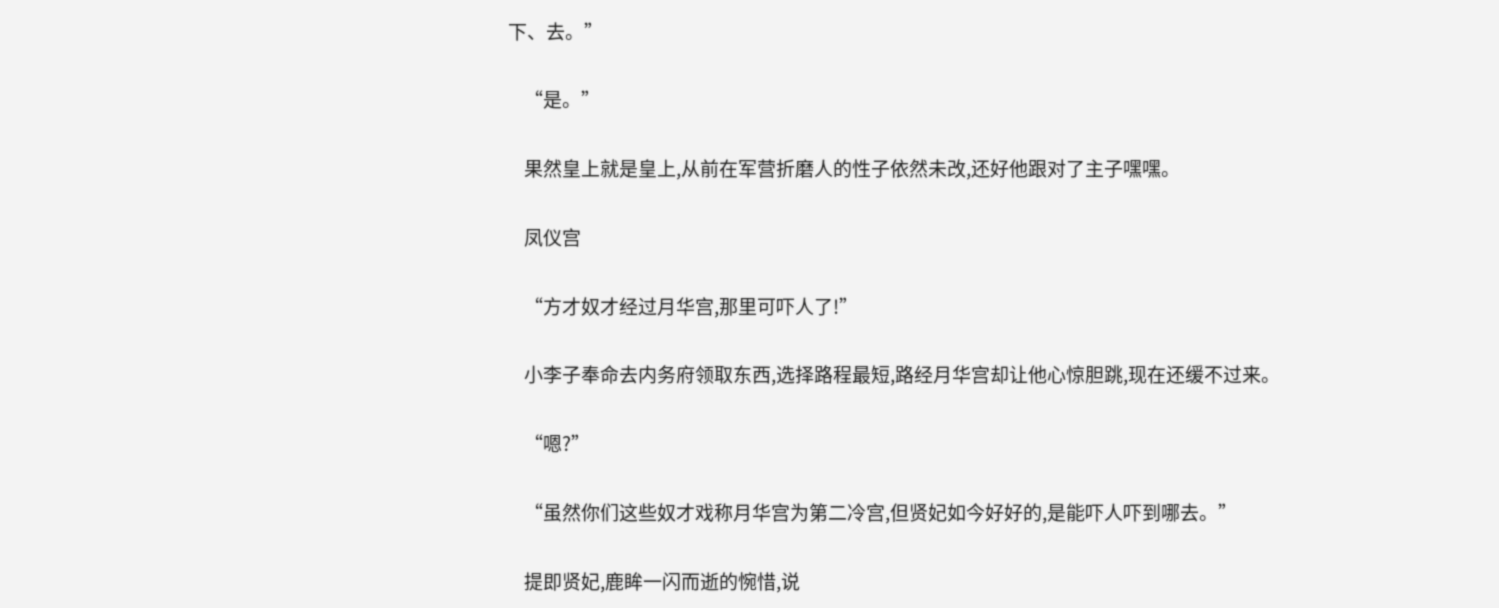下、去。”

    “是。”

    果然皇上就是皇上,从前在军营折磨人的性子依然未改,还好他跟对了主子嘿嘿。

    凤仪宫

    “方才奴才经过月华宫,那里可吓人了!”

    小李子奉命去内务府领取东西,选择路程最短,路经月华宫却让他心惊胆跳,现在还缓不过来。

    “嗯?”

    “虽然你们这些奴才戏称月华宫为第二冷宫,但贤妃如今好好的,是能吓人吓到哪去。”

    提即贤妃,鹿眸一闪而逝的惋惜,说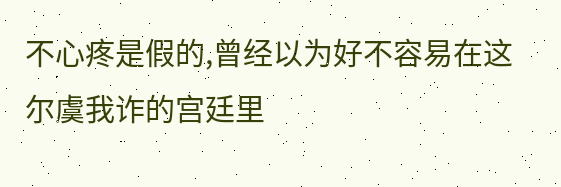不心疼是假的,曾经以为好不容易在这尔虞我诈的宫廷里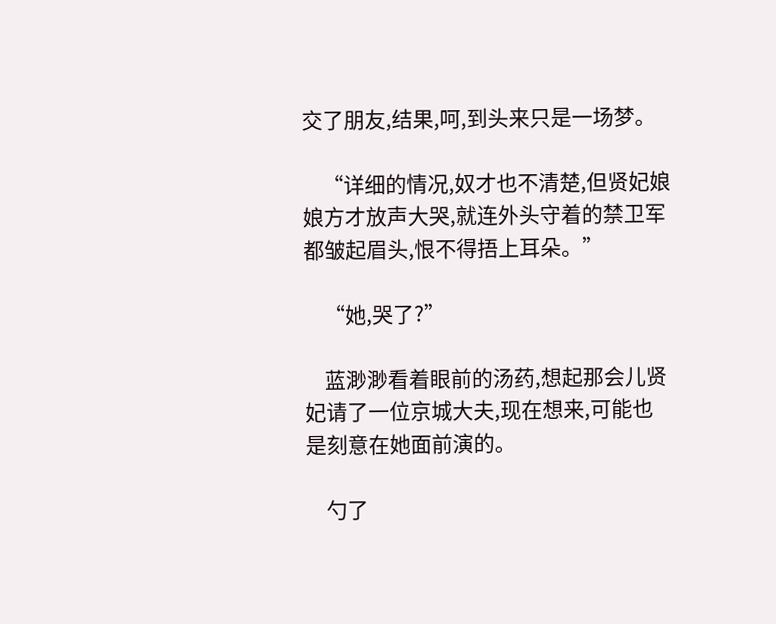交了朋友,结果,呵,到头来只是一场梦。

    “详细的情况,奴才也不清楚,但贤妃娘娘方才放声大哭,就连外头守着的禁卫军都皱起眉头,恨不得捂上耳朵。”

    “她,哭了?”

    蓝渺渺看着眼前的汤药,想起那会儿贤妃请了一位京城大夫,现在想来,可能也是刻意在她面前演的。

    勺了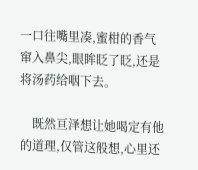一口往嘴里凑,蜜柑的香气窜入鼻尖,眼眸眨了眨,还是将汤药给咽下去。

    既然亘泽想让她喝定有他的道理,仅管这般想,心里还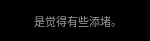是觉得有些添堵。